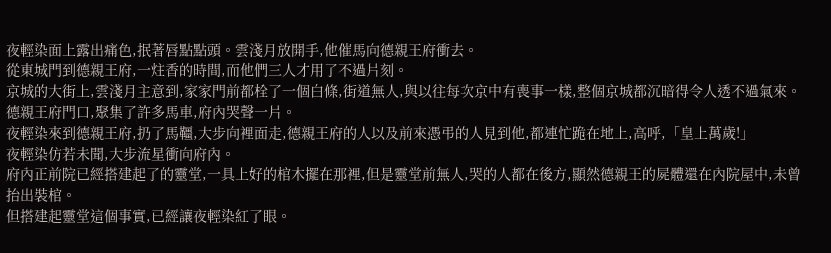夜輕染面上露出痛色,抿著唇點點頭。雲淺月放開手,他催馬向德親王府衝去。
從東城門到德親王府,一炷香的時間,而他們三人才用了不過片刻。
京城的大街上,雲淺月主意到,家家門前都栓了一個白條,街道無人,與以往每次京中有喪事一樣,整個京城都沉暗得令人透不過氣來。
德親王府門口,聚集了許多馬車,府內哭聲一片。
夜輕染來到德親王府,扔了馬韁,大步向裡面走,德親王府的人以及前來憑弔的人見到他,都連忙跪在地上,高呼,「皇上萬歲!」
夜輕染仿若未聞,大步流星衝向府內。
府內正前院已經搭建起了的靈堂,一具上好的棺木擺在那裡,但是靈堂前無人,哭的人都在後方,顯然德親王的屍體還在內院屋中,未曾抬出裝棺。
但搭建起靈堂這個事實,已經讓夜輕染紅了眼。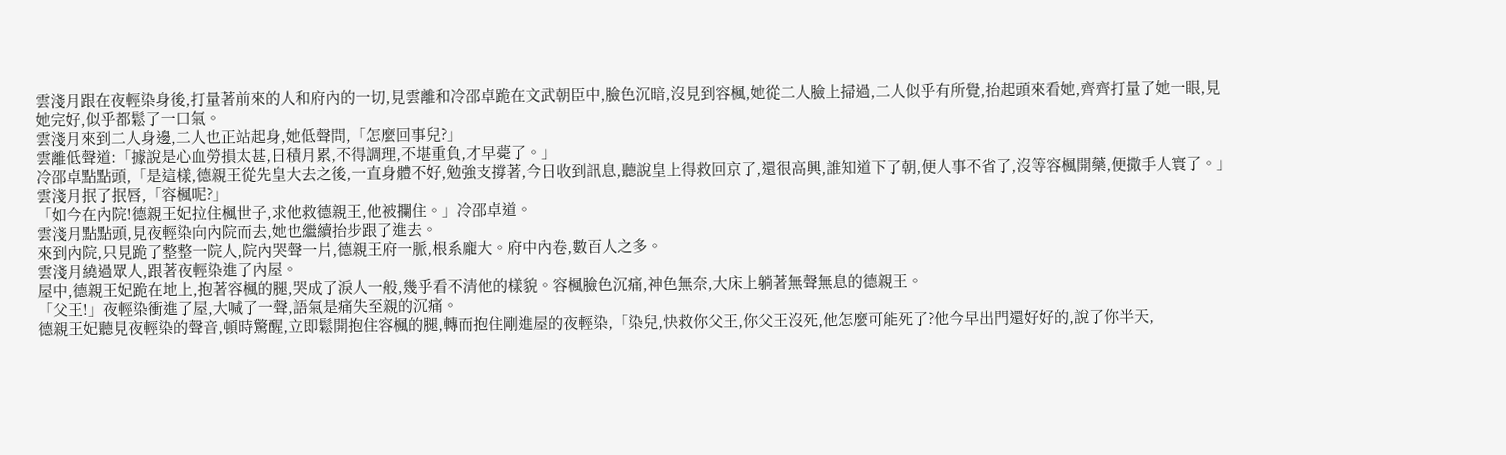雲淺月跟在夜輕染身後,打量著前來的人和府內的一切,見雲離和冷邵卓跪在文武朝臣中,臉色沉暗,沒見到容楓,她從二人臉上掃過,二人似乎有所覺,抬起頭來看她,齊齊打量了她一眼,見她完好,似乎都鬆了一口氣。
雲淺月來到二人身邊,二人也正站起身,她低聲問,「怎麼回事兒?」
雲離低聲道:「據說是心血勞損太甚,日積月累,不得調理,不堪重負,才早薨了。」
冷邵卓點點頭,「是這樣,德親王從先皇大去之後,一直身體不好,勉強支撐著,今日收到訊息,聽說皇上得救回京了,還很高興,誰知道下了朝,便人事不省了,沒等容楓開藥,便撒手人寰了。」
雲淺月抿了抿唇,「容楓呢?」
「如今在內院!德親王妃拉住楓世子,求他救德親王,他被攔住。」冷邵卓道。
雲淺月點點頭,見夜輕染向內院而去,她也繼續抬步跟了進去。
來到內院,只見跪了整整一院人,院內哭聲一片,德親王府一脈,根系龐大。府中內卷,數百人之多。
雲淺月繞過眾人,跟著夜輕染進了內屋。
屋中,德親王妃跪在地上,抱著容楓的腿,哭成了淚人一般,幾乎看不清他的樣貌。容楓臉色沉痛,神色無奈,大床上躺著無聲無息的德親王。
「父王!」夜輕染衝進了屋,大喊了一聲,語氣是痛失至親的沉痛。
德親王妃聽見夜輕染的聲音,頓時驚醒,立即鬆開抱住容楓的腿,轉而抱住剛進屋的夜輕染,「染兒,快救你父王,你父王沒死,他怎麼可能死了?他今早出門還好好的,說了你半天,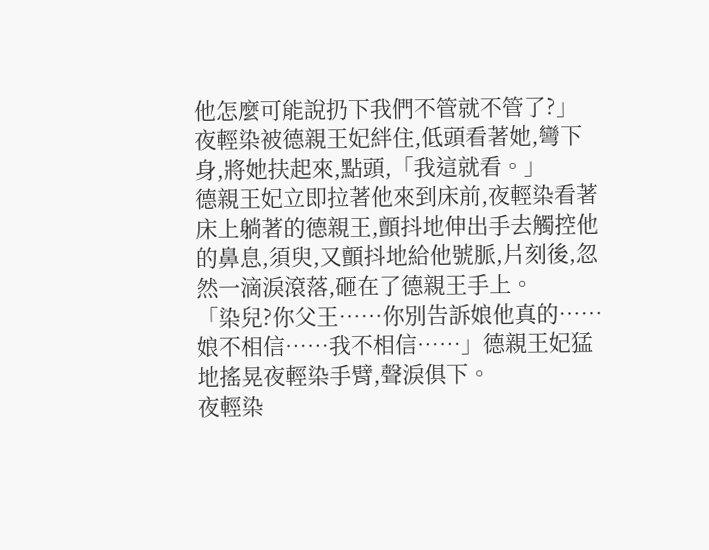他怎麼可能說扔下我們不管就不管了?」
夜輕染被德親王妃絆住,低頭看著她,彎下身,將她扶起來,點頭,「我這就看。」
德親王妃立即拉著他來到床前,夜輕染看著床上躺著的德親王,顫抖地伸出手去觸控他的鼻息,須臾,又顫抖地給他號脈,片刻後,忽然一滴淚滾落,砸在了德親王手上。
「染兒?你父王……你別告訴娘他真的……娘不相信……我不相信……」德親王妃猛地搖晃夜輕染手臂,聲淚俱下。
夜輕染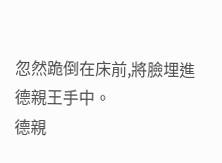忽然跪倒在床前,將臉埋進德親王手中。
德親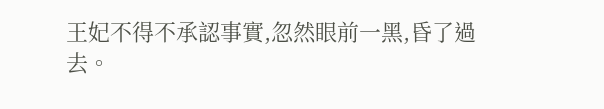王妃不得不承認事實,忽然眼前一黑,昏了過去。